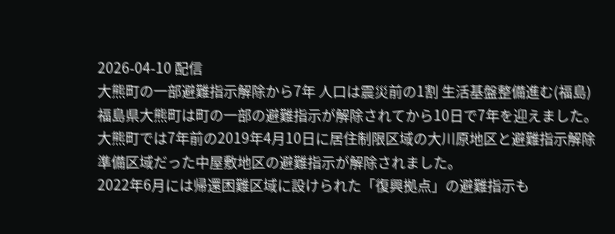2026-04-10 配信
大熊町の一部避難指示解除から7年 人口は震災前の1割 生活基盤整備進む(福島)
福島県大熊町は町の一部の避難指示が解除されてから10日で7年を迎えました。
大熊町では7年前の2019年4月10日に居住制限区域の大川原地区と避難指示解除準備区域だった中屋敷地区の避難指示が解除されました。
2022年6月には帰還困難区域に設けられた「復興拠点」の避難指示も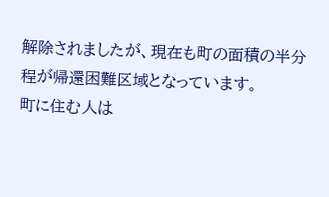解除されましたが、現在も町の面積の半分程が帰還困難区域となっています。
町に住む人は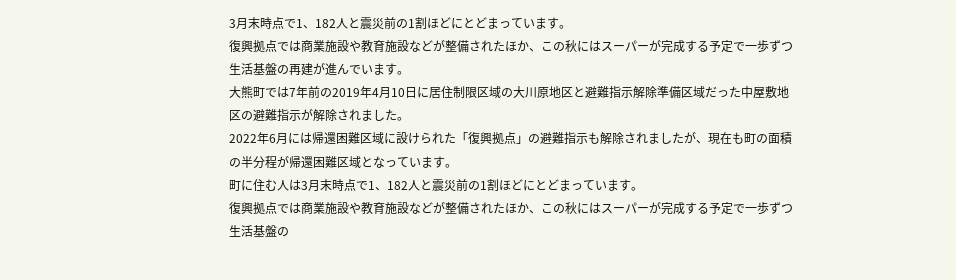3月末時点で1、182人と震災前の1割ほどにとどまっています。
復興拠点では商業施設や教育施設などが整備されたほか、この秋にはスーパーが完成する予定で一歩ずつ生活基盤の再建が進んでいます。
大熊町では7年前の2019年4月10日に居住制限区域の大川原地区と避難指示解除準備区域だった中屋敷地区の避難指示が解除されました。
2022年6月には帰還困難区域に設けられた「復興拠点」の避難指示も解除されましたが、現在も町の面積の半分程が帰還困難区域となっています。
町に住む人は3月末時点で1、182人と震災前の1割ほどにとどまっています。
復興拠点では商業施設や教育施設などが整備されたほか、この秋にはスーパーが完成する予定で一歩ずつ生活基盤の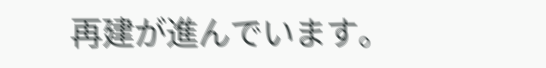再建が進んでいます。